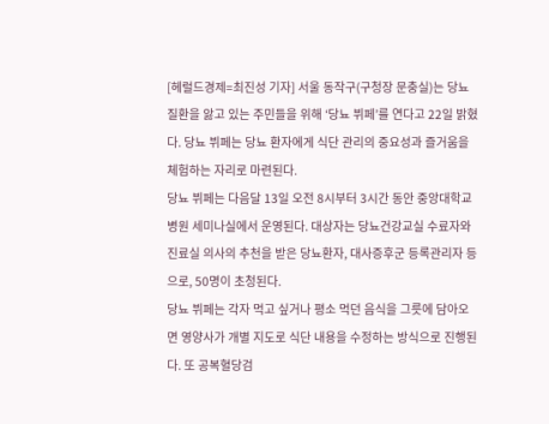[헤럴드경제=최진성 기자] 서울 동작구(구청장 문충실)는 당뇨 질환을 앓고 있는 주민들을 위해 ‘당뇨 뷔페’를 연다고 22일 밝혔다. 당뇨 뷔페는 당뇨 환자에게 식단 관리의 중요성과 즐거움을 체험하는 자리로 마련된다.
당뇨 뷔페는 다음달 13일 오전 8시부터 3시간 동안 중앙대학교병원 세미나실에서 운영된다. 대상자는 당뇨건강교실 수료자와 진료실 의사의 추천을 받은 당뇨환자, 대사증후군 등록관리자 등으로, 50명이 초청된다.
당뇨 뷔페는 각자 먹고 싶거나 평소 먹던 음식을 그릇에 담아오면 영양사가 개별 지도로 식단 내용을 수정하는 방식으로 진행된다. 또 공복혈당검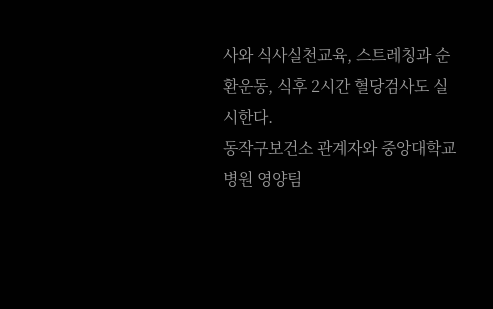사와 식사실천교육, 스트레칭과 순환운동, 식후 2시간 혈당검사도 실시한다.
동작구보건소 관계자와 중앙대학교병원 영양팀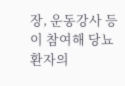장, 운동강사 등이 참여해 당뇨 환자의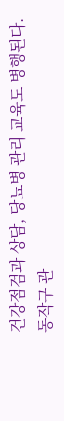건강점검과 상담, 당뇨병 관리 교육도 병행된다. 동작구 관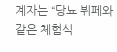계자는 “당뇨 뷔페와 같은 체험식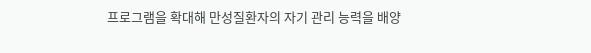프로그램을 확대해 만성질환자의 자기 관리 능력을 배양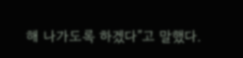해 나가도록 하겠다”고 말했다.